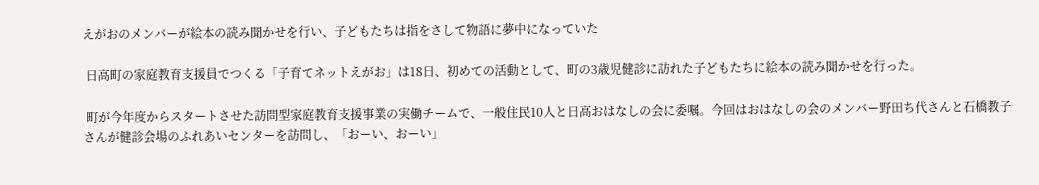えがおのメンバーが絵本の読み聞かせを行い、子どもたちは指をさして物語に夢中になっていた

 日高町の家庭教育支援員でつくる「子育てネットえがお」は18日、初めての活動として、町の3歳児健診に訪れた子どもたちに絵本の読み聞かせを行った。

 町が今年度からスタートさせた訪問型家庭教育支援事業の実働チームで、一般住民10人と日高おはなしの会に委嘱。今回はおはなしの会のメンバー野田ち代さんと石橋教子さんが健診会場のふれあいセンターを訪問し、「おーい、おーい」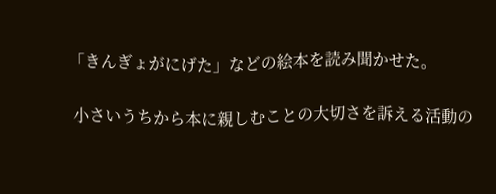「きんぎょがにげた」などの絵本を読み聞かせた。

 小さいうちから本に親しむことの大切さを訴える活動の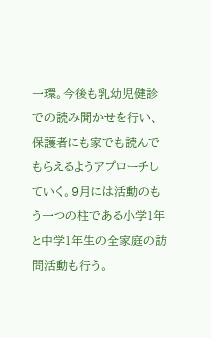一環。今後も乳幼児健診での読み聞かせを行い、保護者にも家でも読んでもらえるようアプローチしていく。9月には活動のもう一つの柱である小学1年と中学1年生の全家庭の訪問活動も行う。